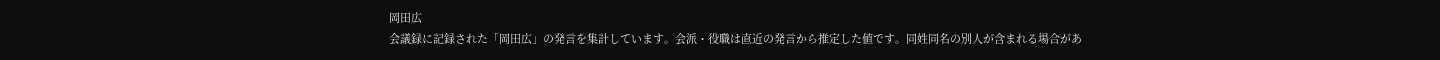岡田広
会議録に記録された「岡田広」の発言を集計しています。会派・役職は直近の発言から推定した値です。同姓同名の別人が含まれる場合があ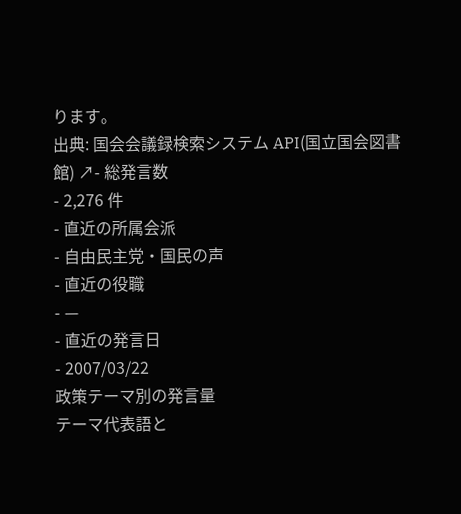ります。
出典: 国会会議録検索システム API(国立国会図書館) ↗- 総発言数
- 2,276 件
- 直近の所属会派
- 自由民主党・国民の声
- 直近の役職
- —
- 直近の発言日
- 2007/03/22
政策テーマ別の発言量
テーマ代表語と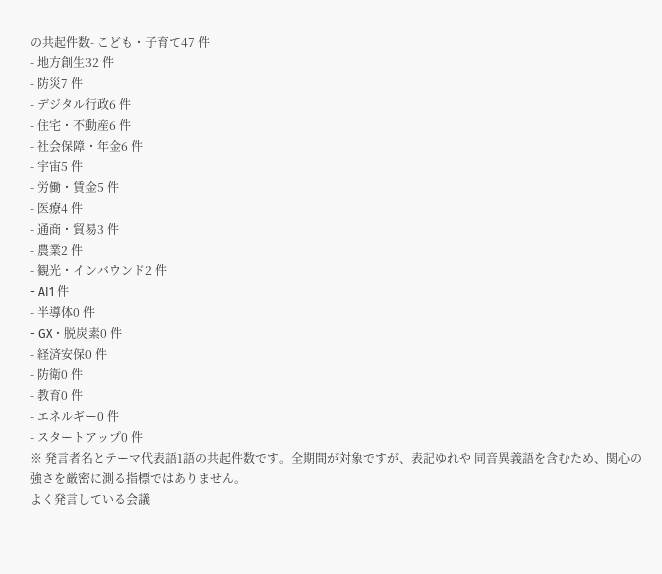の共起件数- こども・子育て47 件
- 地方創生32 件
- 防災7 件
- デジタル行政6 件
- 住宅・不動産6 件
- 社会保障・年金6 件
- 宇宙5 件
- 労働・賃金5 件
- 医療4 件
- 通商・貿易3 件
- 農業2 件
- 観光・インバウンド2 件
- AI1 件
- 半導体0 件
- GX・脱炭素0 件
- 経済安保0 件
- 防衛0 件
- 教育0 件
- エネルギー0 件
- スタートアップ0 件
※ 発言者名とテーマ代表語1語の共起件数です。全期間が対象ですが、表記ゆれや 同音異義語を含むため、関心の強さを厳密に測る指標ではありません。
よく発言している会議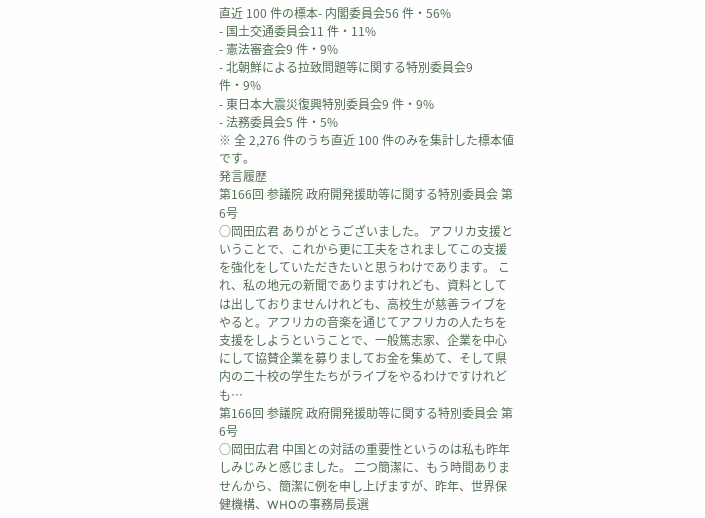直近 100 件の標本- 内閣委員会56 件・56%
- 国土交通委員会11 件・11%
- 憲法審査会9 件・9%
- 北朝鮮による拉致問題等に関する特別委員会9 件・9%
- 東日本大震災復興特別委員会9 件・9%
- 法務委員会5 件・5%
※ 全 2,276 件のうち直近 100 件のみを集計した標本値です。
発言履歴
第166回 参議院 政府開発援助等に関する特別委員会 第6号
○岡田広君 ありがとうございました。 アフリカ支援ということで、これから更に工夫をされましてこの支援を強化をしていただきたいと思うわけであります。 これ、私の地元の新聞でありますけれども、資料としては出しておりませんけれども、高校生が慈善ライブをやると。アフリカの音楽を通じてアフリカの人たちを支援をしようということで、一般篤志家、企業を中心にして協賛企業を募りましてお金を集めて、そして県内の二十校の学生たちがライブをやるわけですけれども…
第166回 参議院 政府開発援助等に関する特別委員会 第6号
○岡田広君 中国との対話の重要性というのは私も昨年しみじみと感じました。 二つ簡潔に、もう時間ありませんから、簡潔に例を申し上げますが、昨年、世界保健機構、WHOの事務局長選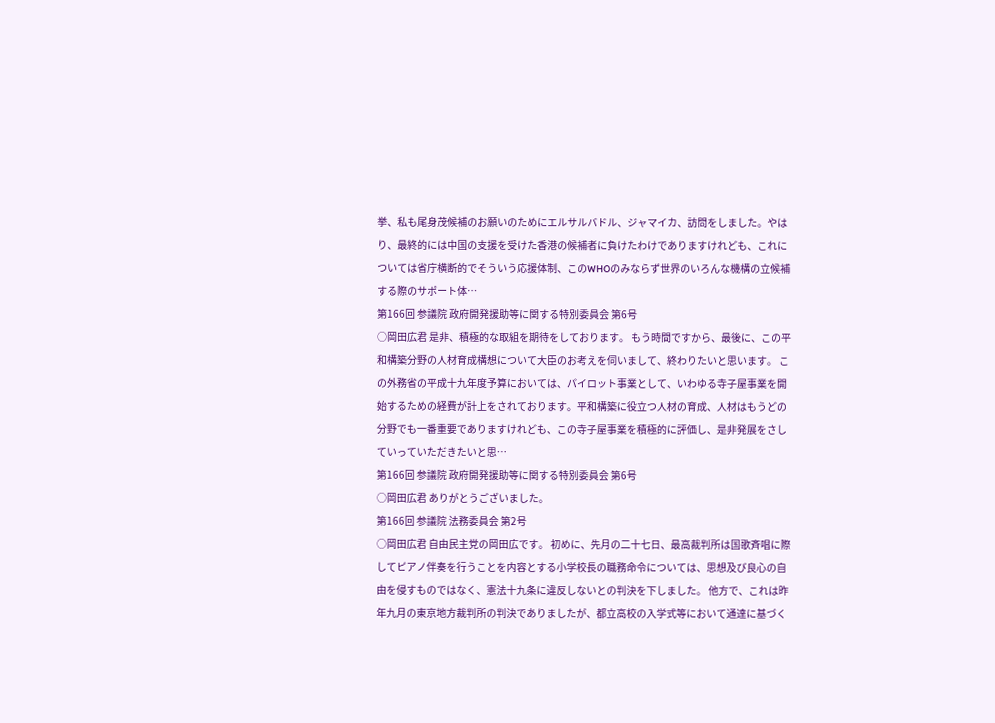挙、私も尾身茂候補のお願いのためにエルサルバドル、ジャマイカ、訪問をしました。やはり、最終的には中国の支援を受けた香港の候補者に負けたわけでありますけれども、これについては省庁横断的でそういう応援体制、このWHOのみならず世界のいろんな機構の立候補する際のサポート体…
第166回 参議院 政府開発援助等に関する特別委員会 第6号
○岡田広君 是非、積極的な取組を期待をしております。 もう時間ですから、最後に、この平和構築分野の人材育成構想について大臣のお考えを伺いまして、終わりたいと思います。 この外務省の平成十九年度予算においては、パイロット事業として、いわゆる寺子屋事業を開始するための経費が計上をされております。平和構築に役立つ人材の育成、人材はもうどの分野でも一番重要でありますけれども、この寺子屋事業を積極的に評価し、是非発展をさしていっていただきたいと思…
第166回 参議院 政府開発援助等に関する特別委員会 第6号
○岡田広君 ありがとうございました。
第166回 参議院 法務委員会 第2号
○岡田広君 自由民主党の岡田広です。 初めに、先月の二十七日、最高裁判所は国歌斉唱に際してピアノ伴奏を行うことを内容とする小学校長の職務命令については、思想及び良心の自由を侵すものではなく、憲法十九条に違反しないとの判決を下しました。 他方で、これは昨年九月の東京地方裁判所の判決でありましたが、都立高校の入学式等において通達に基づく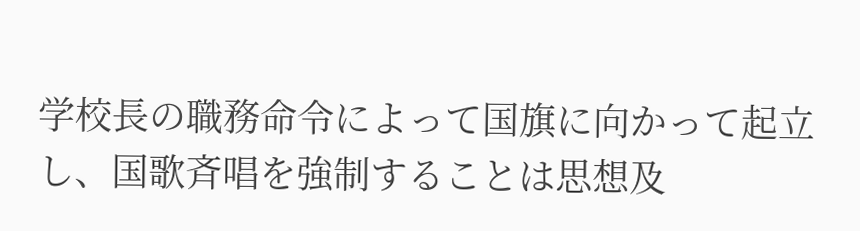学校長の職務命令によって国旗に向かって起立し、国歌斉唱を強制することは思想及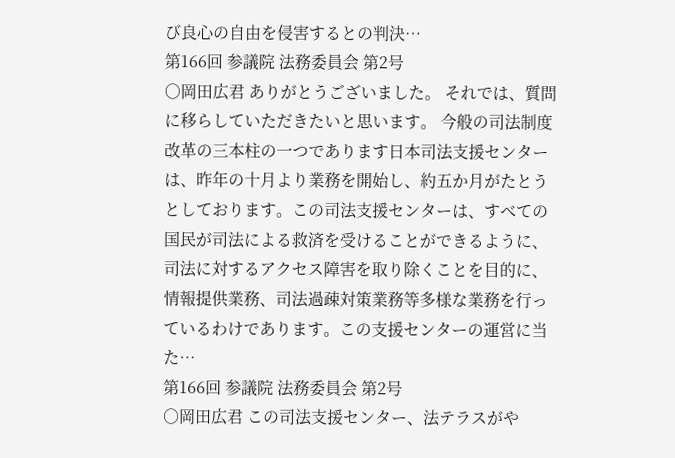び良心の自由を侵害するとの判決…
第166回 参議院 法務委員会 第2号
○岡田広君 ありがとうございました。 それでは、質問に移らしていただきたいと思います。 今般の司法制度改革の三本柱の一つであります日本司法支援センターは、昨年の十月より業務を開始し、約五か月がたとうとしております。この司法支援センターは、すべての国民が司法による救済を受けることができるように、司法に対するアクセス障害を取り除くことを目的に、情報提供業務、司法過疎対策業務等多様な業務を行っているわけであります。この支援センターの運営に当た…
第166回 参議院 法務委員会 第2号
○岡田広君 この司法支援センター、法テラスがや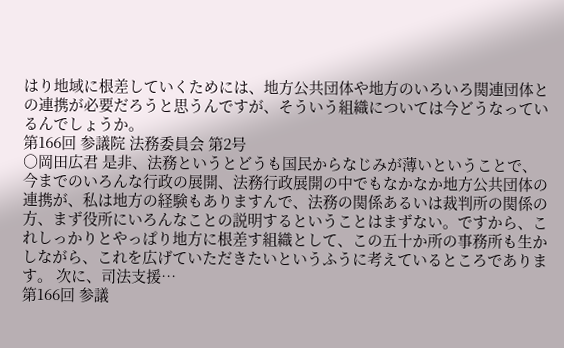はり地域に根差していくためには、地方公共団体や地方のいろいろ関連団体との連携が必要だろうと思うんですが、そういう組織については今どうなっているんでしょうか。
第166回 参議院 法務委員会 第2号
○岡田広君 是非、法務というとどうも国民からなじみが薄いということで、今までのいろんな行政の展開、法務行政展開の中でもなかなか地方公共団体の連携が、私は地方の経験もありますんで、法務の関係あるいは裁判所の関係の方、まず役所にいろんなことの説明するということはまずない。ですから、これしっかりとやっぱり地方に根差す組織として、この五十か所の事務所も生かしながら、これを広げていただきたいというふうに考えているところであります。 次に、司法支援…
第166回 参議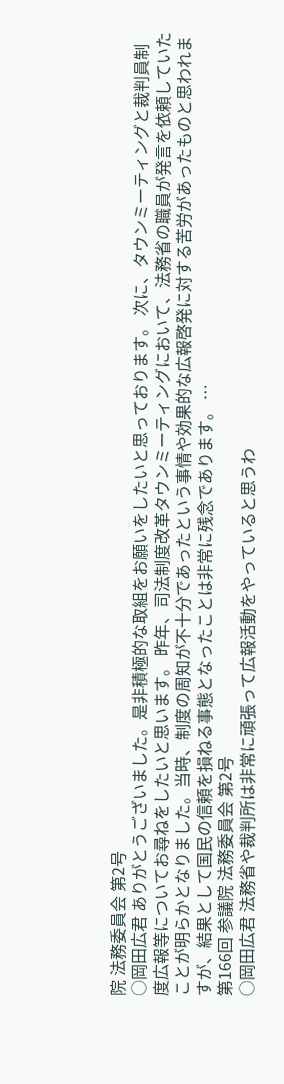院 法務委員会 第2号
○岡田広君 ありがとうございました。是非積極的な取組をお願いをしたいと思っております。 次に、タウンミーティングと裁判員制度広報等についてお尋ねをしたいと思います。 昨年、司法制度改革タウンミーティングにおいて、法務省の職員が発言を依頼していたことが明らかとなりました。当時、制度の周知が不十分であったという事情や効果的な広報啓発に対する苦労があったものと思われますが、結果として国民の信頼を損ねる事態となったことは非常に残念であります。 …
第166回 参議院 法務委員会 第2号
○岡田広君 法務省や裁判所は非常に頑張って広報活動をやっていると思うわ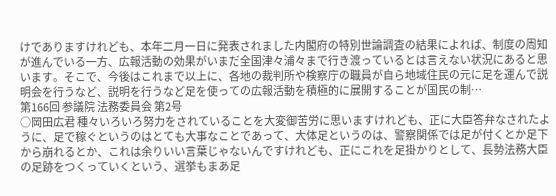けでありますけれども、本年二月一日に発表されました内閣府の特別世論調査の結果によれば、制度の周知が進んでいる一方、広報活動の効果がいまだ全国津々浦々まで行き渡っているとは言えない状況にあると思います。そこで、今後はこれまで以上に、各地の裁判所や検察庁の職員が自ら地域住民の元に足を運んで説明会を行うなど、説明を行うなど足を使っての広報活動を積極的に展開することが国民の制…
第166回 参議院 法務委員会 第2号
○岡田広君 種々いろいろ努力をされていることを大変御苦労に思いますけれども、正に大臣答弁なされたように、足で稼ぐというのはとても大事なことであって、大体足というのは、警察関係では足が付くとか足下から崩れるとか、これは余りいい言葉じゃないんですけれども、正にこれを足掛かりとして、長勢法務大臣の足跡をつくっていくという、選挙もまあ足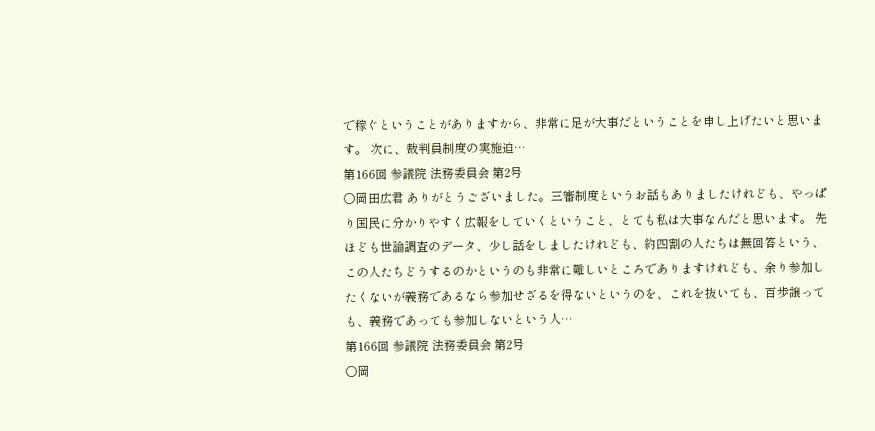で稼ぐということがありますから、非常に足が大事だということを申し上げたいと思います。 次に、裁判員制度の実施迫…
第166回 参議院 法務委員会 第2号
○岡田広君 ありがとうございました。三審制度というお話もありましたけれども、やっぱり国民に分かりやすく広報をしていくということ、とても私は大事なんだと思います。 先ほども世論調査のデータ、少し話をしましたけれども、約四割の人たちは無回答という、この人たちどうするのかというのも非常に難しいところでありますけれども、余り参加したくないが義務であるなら参加せざるを得ないというのを、これを抜いても、百歩譲っても、義務であっても参加しないという人…
第166回 参議院 法務委員会 第2号
○岡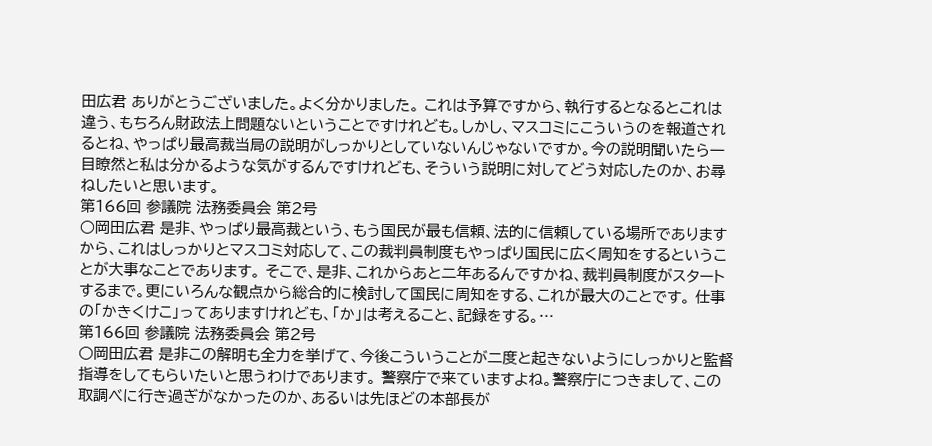田広君 ありがとうございました。よく分かりました。 これは予算ですから、執行するとなるとこれは違う、もちろん財政法上問題ないということですけれども。しかし、マスコミにこういうのを報道されるとね、やっぱり最高裁当局の説明がしっかりとしていないんじゃないですか。今の説明聞いたら一目瞭然と私は分かるような気がするんですけれども、そういう説明に対してどう対応したのか、お尋ねしたいと思います。
第166回 参議院 法務委員会 第2号
○岡田広君 是非、やっぱり最高裁という、もう国民が最も信頼、法的に信頼している場所でありますから、これはしっかりとマスコミ対応して、この裁判員制度もやっぱり国民に広く周知をするということが大事なことであります。 そこで、是非、これからあと二年あるんですかね、裁判員制度がスタートするまで。更にいろんな観点から総合的に検討して国民に周知をする、これが最大のことです。 仕事の「かきくけこ」ってありますけれども、「か」は考えること、記録をする。…
第166回 参議院 法務委員会 第2号
○岡田広君 是非この解明も全力を挙げて、今後こういうことが二度と起きないようにしっかりと監督指導をしてもらいたいと思うわけであります。 警察庁で来ていますよね。警察庁につきまして、この取調べに行き過ぎがなかったのか、あるいは先ほどの本部長が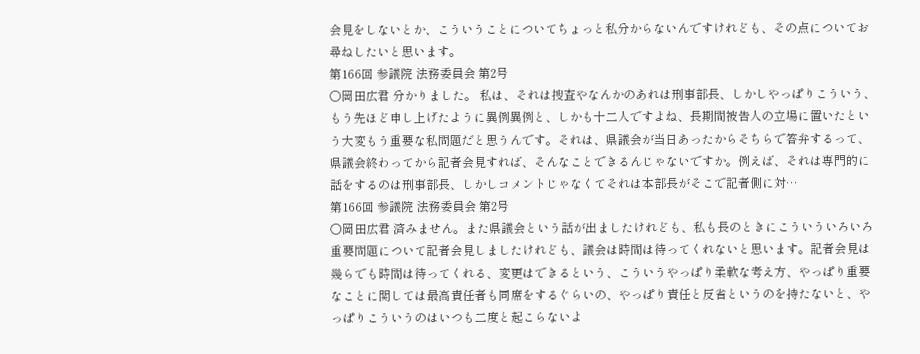会見をしないとか、こういうことについてちょっと私分からないんですけれども、その点についてお尋ねしたいと思います。
第166回 参議院 法務委員会 第2号
○岡田広君 分かりました。 私は、それは捜査やなんかのあれは刑事部長、しかしやっぱりこういう、もう先ほど申し上げたように異例異例と、しかも十二人ですよね、長期間被告人の立場に置いたという大変もう重要な私問題だと思うんです。それは、県議会が当日あったからそちらで答弁するって、県議会終わってから記者会見すれば、そんなことできるんじゃないですか。例えば、それは専門的に話をするのは刑事部長、しかしコメントじゃなくてそれは本部長がそこで記者側に対…
第166回 参議院 法務委員会 第2号
○岡田広君 済みません。また県議会という話が出ましたけれども、私も長のときにこういういろいろ重要問題について記者会見しましたけれども、議会は時間は待ってくれないと思います。記者会見は幾らでも時間は待ってくれる、変更はできるという、こういうやっぱり柔軟な考え方、やっぱり重要なことに関しては最高責任者も同席をするぐらいの、やっぱり責任と反省というのを持たないと、やっぱりこういうのはいつも二度と起こらないよ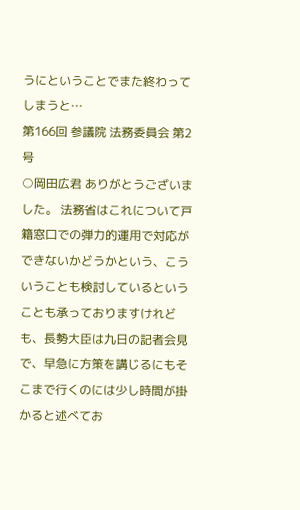うにということでまた終わってしまうと…
第166回 参議院 法務委員会 第2号
○岡田広君 ありがとうございました。 法務省はこれについて戸籍窓口での弾力的運用で対応ができないかどうかという、こういうことも検討しているということも承っておりますけれども、長勢大臣は九日の記者会見で、早急に方策を講じるにもそこまで行くのには少し時間が掛かると述べてお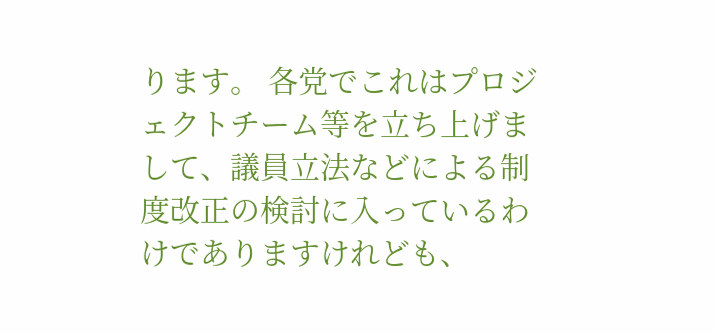ります。 各党でこれはプロジェクトチーム等を立ち上げまして、議員立法などによる制度改正の検討に入っているわけでありますけれども、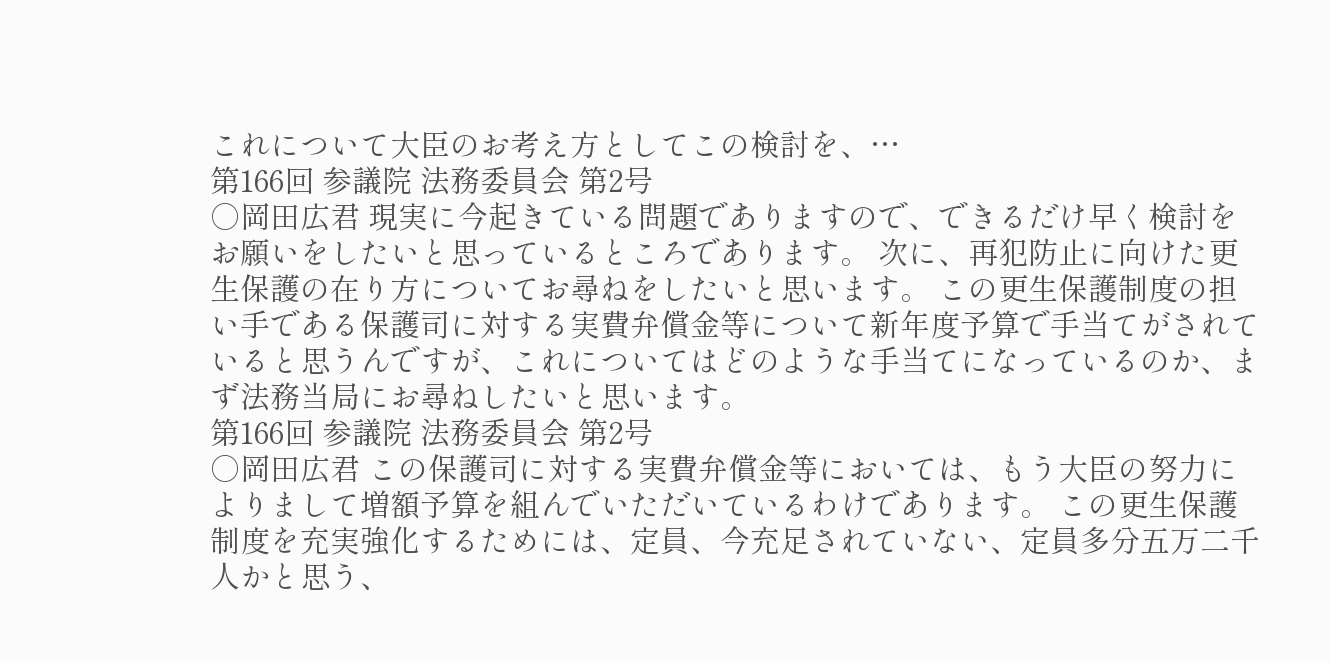これについて大臣のお考え方としてこの検討を、…
第166回 参議院 法務委員会 第2号
○岡田広君 現実に今起きている問題でありますので、できるだけ早く検討をお願いをしたいと思っているところであります。 次に、再犯防止に向けた更生保護の在り方についてお尋ねをしたいと思います。 この更生保護制度の担い手である保護司に対する実費弁償金等について新年度予算で手当てがされていると思うんですが、これについてはどのような手当てになっているのか、まず法務当局にお尋ねしたいと思います。
第166回 参議院 法務委員会 第2号
○岡田広君 この保護司に対する実費弁償金等においては、もう大臣の努力によりまして増額予算を組んでいただいているわけであります。 この更生保護制度を充実強化するためには、定員、今充足されていない、定員多分五万二千人かと思う、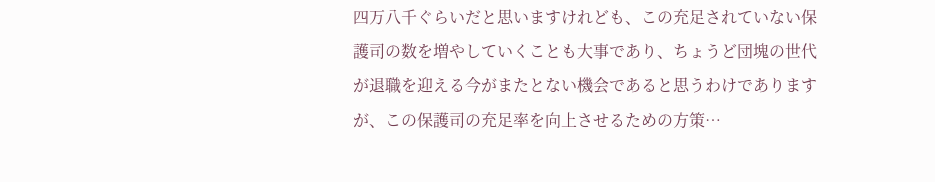四万八千ぐらいだと思いますけれども、この充足されていない保護司の数を増やしていくことも大事であり、ちょうど団塊の世代が退職を迎える今がまたとない機会であると思うわけでありますが、この保護司の充足率を向上させるための方策…